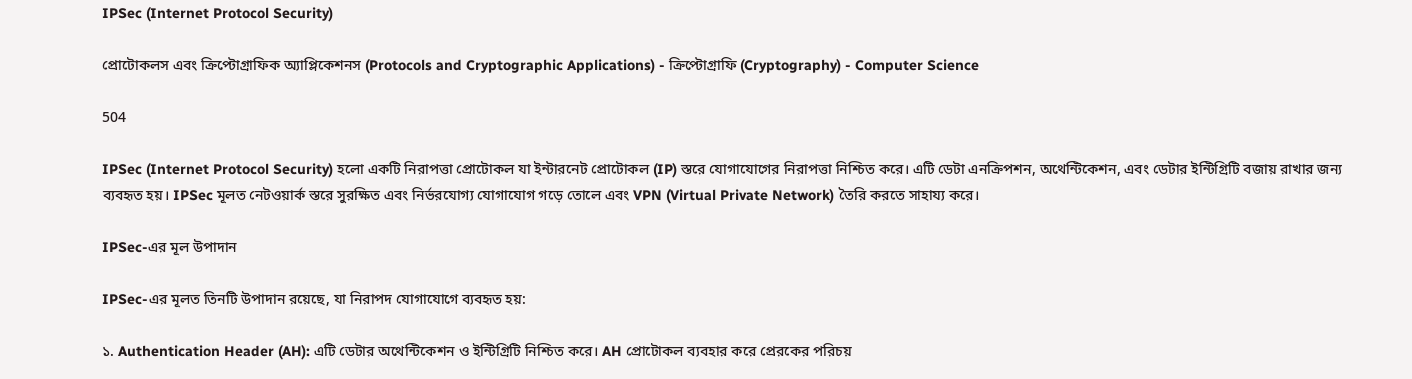IPSec (Internet Protocol Security)

প্রোটোকলস এবং ক্রিপ্টোগ্রাফিক অ্যাপ্লিকেশনস (Protocols and Cryptographic Applications) - ক্রিপ্টোগ্রাফি (Cryptography) - Computer Science

504

IPSec (Internet Protocol Security) হলো একটি নিরাপত্তা প্রোটোকল যা ইন্টারনেট প্রোটোকল (IP) স্তরে যোগাযোগের নিরাপত্তা নিশ্চিত করে। এটি ডেটা এনক্রিপশন, অথেন্টিকেশন, এবং ডেটার ইন্টিগ্রিটি বজায় রাখার জন্য ব্যবহৃত হয়। IPSec মূলত নেটওয়ার্ক স্তরে সুরক্ষিত এবং নির্ভরযোগ্য যোগাযোগ গড়ে তোলে এবং VPN (Virtual Private Network) তৈরি করতে সাহায্য করে।

IPSec-এর মূল উপাদান

IPSec-এর মূলত তিনটি উপাদান রয়েছে, যা নিরাপদ যোগাযোগে ব্যবহৃত হয়:

১. Authentication Header (AH): এটি ডেটার অথেন্টিকেশন ও ইন্টিগ্রিটি নিশ্চিত করে। AH প্রোটোকল ব্যবহার করে প্রেরকের পরিচয়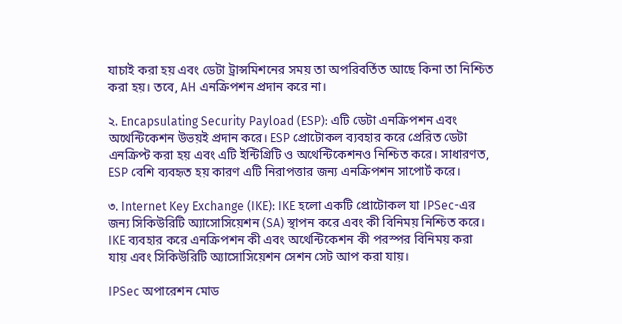যাচাই করা হয় এবং ডেটা ট্রান্সমিশনের সময় তা অপরিবর্তিত আছে কিনা তা নিশ্চিত করা হয়। তবে, AH এনক্রিপশন প্রদান করে না।

২. Encapsulating Security Payload (ESP): এটি ডেটা এনক্রিপশন এবং অথেন্টিকেশন উভয়ই প্রদান করে। ESP প্রোটোকল ব্যবহার করে প্রেরিত ডেটা এনক্রিপ্ট করা হয় এবং এটি ইন্টিগ্রিটি ও অথেন্টিকেশনও নিশ্চিত করে। সাধারণত, ESP বেশি ব্যবহৃত হয় কারণ এটি নিরাপত্তার জন্য এনক্রিপশন সাপোর্ট করে।

৩. Internet Key Exchange (IKE): IKE হলো একটি প্রোটোকল যা IPSec-এর জন্য সিকিউরিটি অ্যাসোসিয়েশন (SA) স্থাপন করে এবং কী বিনিময় নিশ্চিত করে। IKE ব্যবহার করে এনক্রিপশন কী এবং অথেন্টিকেশন কী পরস্পর বিনিময় করা যায় এবং সিকিউরিটি অ্যাসোসিয়েশন সেশন সেট আপ করা যায়।

IPSec অপারেশন মোড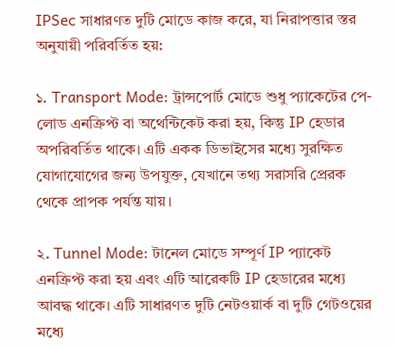IPSec সাধারণত দুটি মোডে কাজ করে, যা নিরাপত্তার স্তর অনুযায়ী পরিবর্তিত হয়:

১. Transport Mode: ট্রান্সপোর্ট মোডে শুধু প্যাকেটের পে-লোড এনক্রিপ্ট বা অথেন্টিকেট করা হয়, কিন্তু IP হেডার অপরিবর্তিত থাকে। এটি একক ডিভাইসের মধ্যে সুরক্ষিত যোগাযোগের জন্য উপযুক্ত, যেখানে তথ্য সরাসরি প্রেরক থেকে প্রাপক পর্যন্ত যায়।

২. Tunnel Mode: টানেল মোডে সম্পূর্ণ IP প্যাকেট এনক্রিপ্ট করা হয় এবং এটি আরেকটি IP হেডারের মধ্যে আবদ্ধ থাকে। এটি সাধারণত দুটি নেটওয়ার্ক বা দুটি গেটওয়ের মধ্যে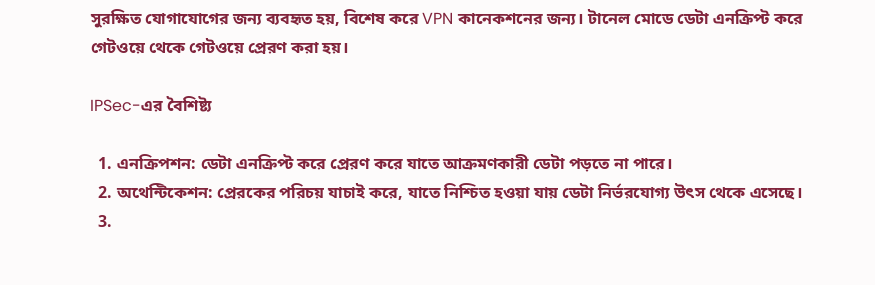সুরক্ষিত যোগাযোগের জন্য ব্যবহৃত হয়, বিশেষ করে VPN কানেকশনের জন্য। টানেল মোডে ডেটা এনক্রিপ্ট করে গেটওয়ে থেকে গেটওয়ে প্রেরণ করা হয়।

IPSec-এর বৈশিষ্ট্য

  1. এনক্রিপশন: ডেটা এনক্রিপ্ট করে প্রেরণ করে যাতে আক্রমণকারী ডেটা পড়তে না পারে।
  2. অথেন্টিকেশন: প্রেরকের পরিচয় যাচাই করে, যাতে নিশ্চিত হওয়া যায় ডেটা নির্ভরযোগ্য উৎস থেকে এসেছে।
  3.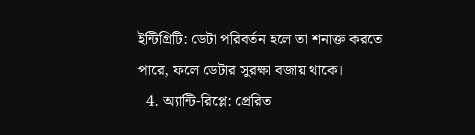ইন্টিগ্রিটি: ডেটা পরিবর্তন হলে তা শনাক্ত করতে পারে, ফলে ডেটার সুরক্ষা বজায় থাকে।
  4. অ্যান্টি-রিপ্লে: প্রেরিত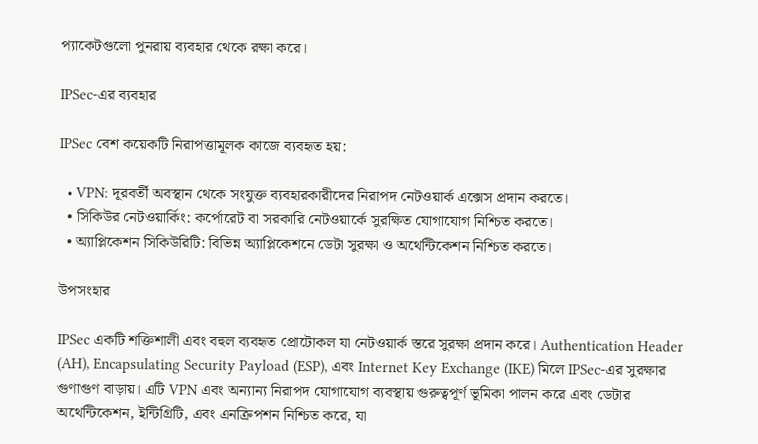প্যাকেটগুলো পুনরায় ব্যবহার থেকে রক্ষা করে।

IPSec-এর ব্যবহার

IPSec বেশ কয়েকটি নিরাপত্তামূলক কাজে ব্যবহৃত হয়:

  • VPN: দূরবর্তী অবস্থান থেকে সংযুক্ত ব্যবহারকারীদের নিরাপদ নেটওয়ার্ক এক্সেস প্রদান করতে।
  • সিকিউর নেটওয়ার্কিং: কর্পোরেট বা সরকারি নেটওয়ার্কে সুরক্ষিত যোগাযোগ নিশ্চিত করতে।
  • অ্যাপ্লিকেশন সিকিউরিটি: বিভিন্ন অ্যাপ্লিকেশনে ডেটা সুরক্ষা ও অথেন্টিকেশন নিশ্চিত করতে।

উপসংহার

IPSec একটি শক্তিশালী এবং বহুল ব্যবহৃত প্রোটোকল যা নেটওয়ার্ক স্তরে সুরক্ষা প্রদান করে। Authentication Header (AH), Encapsulating Security Payload (ESP), এবং Internet Key Exchange (IKE) মিলে IPSec-এর সুরক্ষার গুণাগুণ বাড়ায়। এটি VPN এবং অন্যান্য নিরাপদ যোগাযোগ ব্যবস্থায় গুরুত্বপূর্ণ ভূমিকা পালন করে এবং ডেটার অথেন্টিকেশন, ইন্টিগ্রিটি, এবং এনক্রিপশন নিশ্চিত করে, যা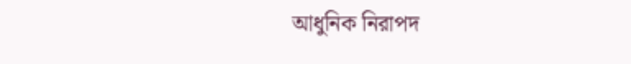আধুনিক নিরাপদ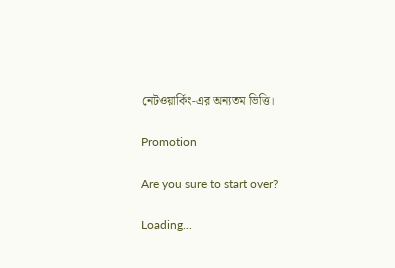নেটওয়ার্কিং-এর অন্যতম ভিত্তি।

Promotion

Are you sure to start over?

Loading...